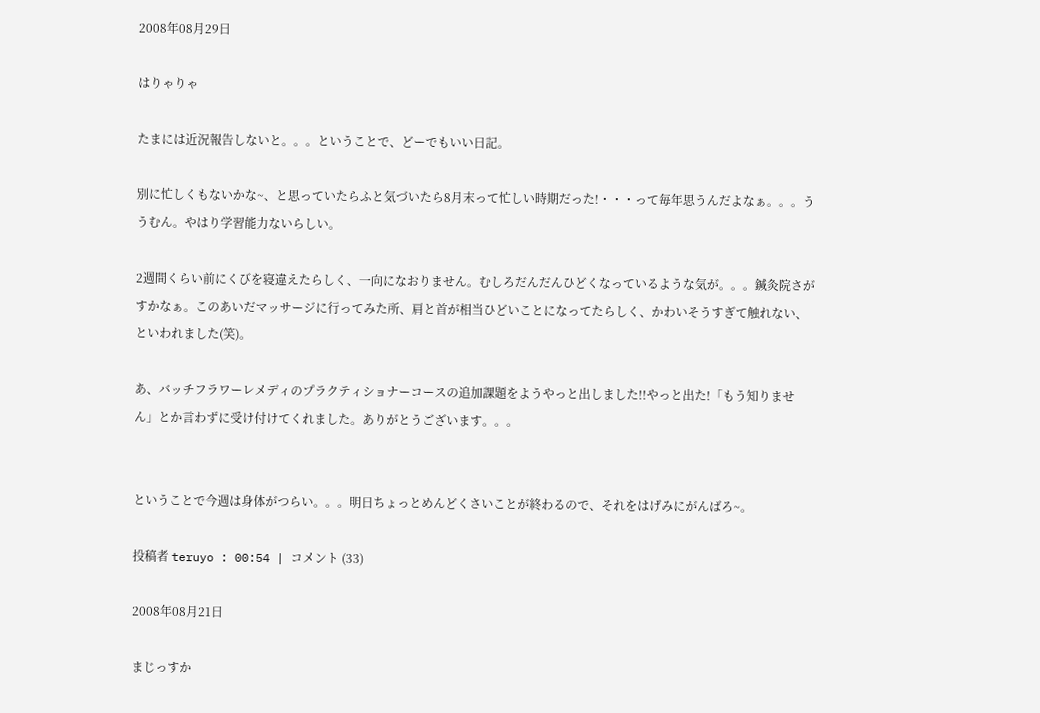2008年08月29日

はりゃりゃ

たまには近況報告しないと。。。ということで、どーでもいい日記。

別に忙しくもないかな~、と思っていたらふと気づいたら8月末って忙しい時期だった!・・・って毎年思うんだよなぁ。。。ううむん。やはり学習能力ないらしい。

2週間くらい前にくびを寝違えたらしく、一向になおりません。むしろだんだんひどくなっているような気が。。。鍼灸院さがすかなぁ。このあいだマッサージに行ってみた所、肩と首が相当ひどいことになってたらしく、かわいそうすぎて触れない、といわれました(笑)。

あ、バッチフラワーレメディのプラクティショナーコースの追加課題をようやっと出しました!!やっと出た!「もう知りません」とか言わずに受け付けてくれました。ありがとうございます。。。


ということで今週は身体がつらい。。。明日ちょっとめんどくさいことが終わるので、それをはげみにがんばろ~。

投稿者 teruyo : 00:54 | コメント (33)

2008年08月21日

まじっすか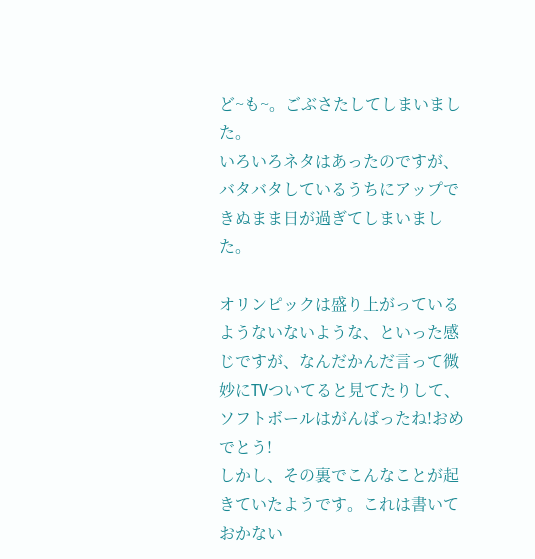ど~も~。ごぶさたしてしまいました。
いろいろネタはあったのですが、バタバタしているうちにアップできぬまま日が過ぎてしまいました。

オリンピックは盛り上がっているようないないような、といった感じですが、なんだかんだ言って微妙にTVついてると見てたりして、ソフトボールはがんばったね!おめでとう!
しかし、その裏でこんなことが起きていたようです。これは書いておかない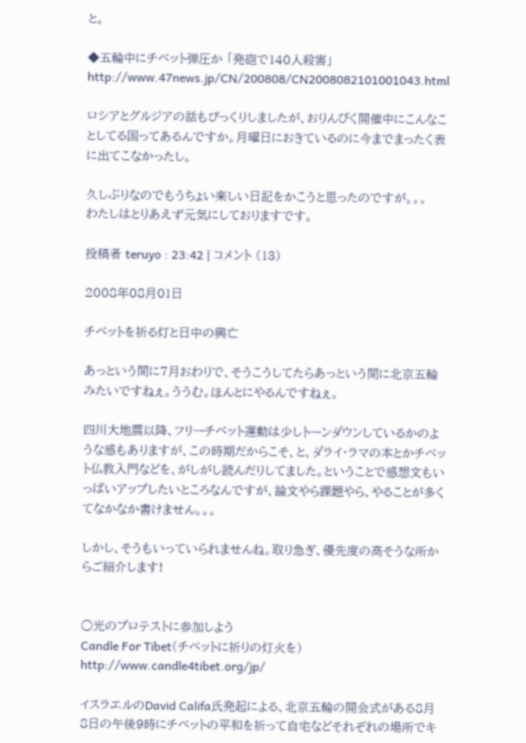と。

◆五輪中にチベット弾圧か 「発砲で140人殺害」http://www.47news.jp/CN/200808/CN2008082101001043.html

ロシアとグルジアの話もびっくりしましたが、おりんぴく開催中にこんなことしてる国ってあるんですか。月曜日におきているのに今までまったく表に出てこなかったし。

久しぶりなのでもうちょい楽しい日記をかこうと思ったのですが。。。
わたしはとりあえず元気にしておりますです。

投稿者 teruyo : 23:42 | コメント (13)

2008年08月01日

チベットを祈る灯と日中の興亡

あっという間に7月おわりで、そうこうしてたらあっという間に北京五輪みたいですねぇ。ううむ。ほんとにやるんですねぇ。

四川大地震以降、フリーチベット運動は少しトーンダウンしているかのような感もありますが、この時期だからこそ、と、ダライ・ラマの本とかチベット仏教入門などを、がしがし読んだりしてました。ということで感想文もいっぱいアップしたいところなんですが、論文やら課題やら、やることが多くてなかなか書けません。。。

しかし、そうもいっていられませんね。取り急ぎ、優先度の高そうな所からご紹介します!


○光のプロテストに参加しよう
Candle For Tibet(チベットに祈りの灯火を)
http://www.candle4tibet.org/jp/

イスラエルのDavid Califa氏発起による、北京五輪の開会式がある8月8日の午後9時にチベットの平和を祈って自宅などそれぞれの場所でキ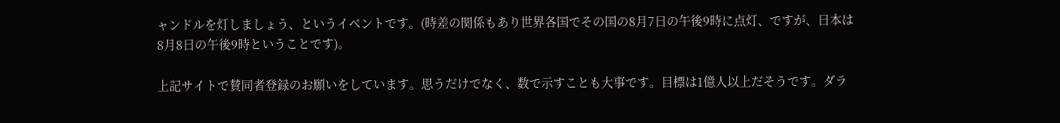ャンドルを灯しましょう、というイベントです。(時差の関係もあり世界各国でその国の8月7日の午後9時に点灯、ですが、日本は8月8日の午後9時ということです)。

上記サイトで賛同者登録のお願いをしています。思うだけでなく、数で示すことも大事です。目標は1億人以上だそうです。ダラ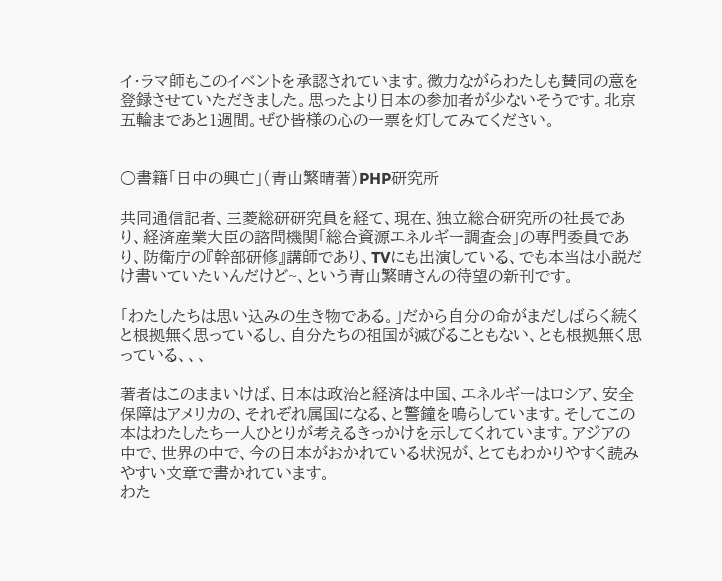イ・ラマ師もこのイベントを承認されています。微力ながらわたしも賛同の意を登録させていただきました。思ったより日本の参加者が少ないそうです。北京五輪まであと1週間。ぜひ皆様の心の一票を灯してみてください。


○書籍「日中の興亡」(青山繁晴著)PHP研究所

共同通信記者、三菱総研研究員を経て、現在、独立総合研究所の社長であり、経済産業大臣の諮問機関「総合資源エネルギー調査会」の専門委員であり、防衛庁の『幹部研修』講師であり、TVにも出演している、でも本当は小説だけ書いていたいんだけど~、という青山繁晴さんの待望の新刊です。

「わたしたちは思い込みの生き物である。」だから自分の命がまだしばらく続くと根拠無く思っているし、自分たちの祖国が滅びることもない、とも根拠無く思っている、、、

著者はこのままいけば、日本は政治と経済は中国、エネルギーはロシア、安全保障はアメリカの、それぞれ属国になる、と警鐘を鳴らしています。そしてこの本はわたしたち一人ひとりが考えるきっかけを示してくれています。アジアの中で、世界の中で、今の日本がおかれている状況が、とてもわかりやすく読みやすい文章で書かれています。
わた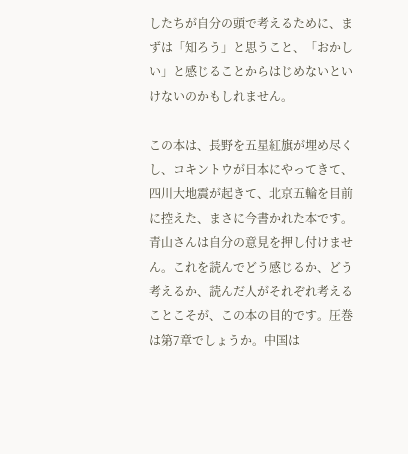したちが自分の頭で考えるために、まずは「知ろう」と思うこと、「おかしい」と感じることからはじめないといけないのかもしれません。

この本は、長野を五星紅旗が埋め尽くし、コキントウが日本にやってきて、四川大地震が起きて、北京五輪を目前に控えた、まさに今書かれた本です。青山さんは自分の意見を押し付けません。これを読んでどう感じるか、どう考えるか、読んだ人がそれぞれ考えることこそが、この本の目的です。圧巻は第7章でしょうか。中国は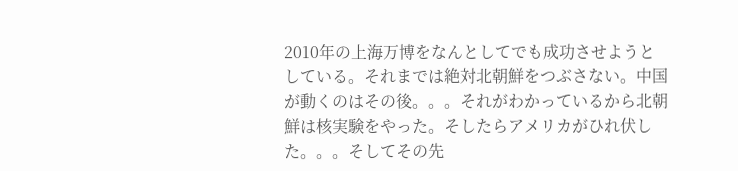2010年の上海万博をなんとしてでも成功させようとしている。それまでは絶対北朝鮮をつぶさない。中国が動くのはその後。。。それがわかっているから北朝鮮は核実験をやった。そしたらアメリカがひれ伏した。。。そしてその先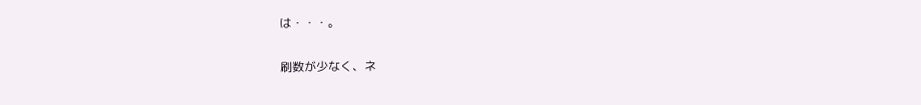は・・・。

刷数が少なく、ネ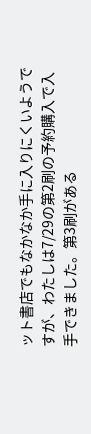ット書店でもなかなか手に入りにくいようですが、わたしは7/29の第2刷の予約購入で入手できました。第3刷がある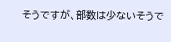そうですが、部数は少ないそうで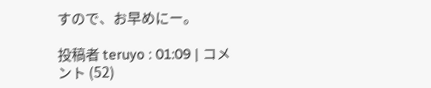すので、お早めにー。

投稿者 teruyo : 01:09 | コメント (52)